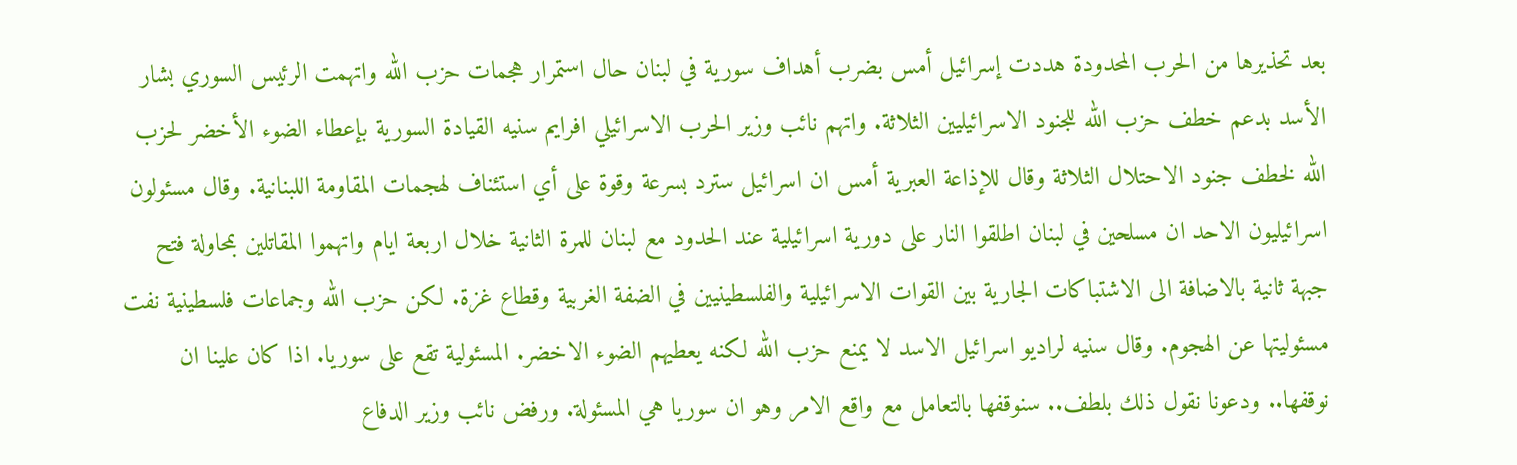بعد تحذيرها من الحرب المحدودة هددت إسرائيل أمس بضرب أهداف سورية في لبنان حال استمرار هجمات حزب الله واتهمت الرئيس السوري بشار الأسد بدعم خطف حزب الله للجنود الاسرائيليين الثلاثة. واتهم نائب وزير الحرب الاسرائيلي افرايم سنيه القيادة السورية بإعطاء الضوء الأخضر لحزب الله لخطف جنود الاحتلال الثلاثة وقال للإذاعة العبرية أمس ان اسرائيل سترد بسرعة وقوة على أي استئناف لهجمات المقاومة اللبنانية. وقال مسئولون اسرائيليون الاحد ان مسلحين في لبنان اطلقوا النار على دورية اسرائيلية عند الحدود مع لبنان للمرة الثانية خلال اربعة ايام واتهموا المقاتلين بمحاولة فتح جبهة ثانية بالاضافة الى الاشتباكات الجارية بين القوات الاسرائيلية والفلسطينيين في الضفة الغربية وقطاع غزة. لكن حزب الله وجماعات فلسطينية نفت مسئوليتها عن الهجوم. وقال سنيه لراديو اسرائيل الاسد لا يمنع حزب الله لكنه يعطيهم الضوء الاخضر. المسئولية تقع على سوريا. اذا كان علينا ان نوقفها.. ودعونا نقول ذلك بلطف.. سنوقفها بالتعامل مع واقع الامر وهو ان سوريا هي المسئولة. ورفض نائب وزير الدفاع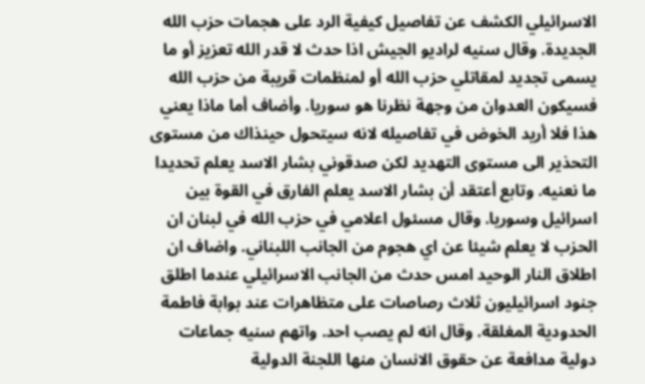الاسرائيلي الكشف عن تفاصيل كيفية الرد على هجمات حزب الله الجديدة. وقال سنيه لراديو الجيش اذا حدث لا قدر الله تعزيز أو ما يسمى تجديد لمقاتلي حزب الله أو لمنظمات قريبة من حزب الله فسيكون العدوان من وجهة نظرنا هو سوريا. وأضاف أما ماذا يعني هذا فلا أريد الخوض في تفاصيله لانه سيتحول حينذاك من مستوى التحذير الى مستوى التهديد لكن صدقوني بشار الاسد يعلم تحديدا ما نعنيه. وتابع أعتقد أن بشار الاسد يعلم الفارق في القوة بين اسرائيل وسوريا. وقال مسئول اعلامي في حزب الله في لبنان ان الحزب لا يعلم شيئا عن اي هجوم من الجانب اللبناني. واضاف ان اطلاق النار الوحيد امس حدث من الجانب الاسرائيلي عندما اطلق جنود اسرائيليون ثلاث رصاصات على متظاهرات عند بوابة فاطمة الحدودية المغلقة. وقال انه لم يصب احد. واتهم سنيه جماعات دولية مدافعة عن حقوق الانسان منها اللجنة الدولية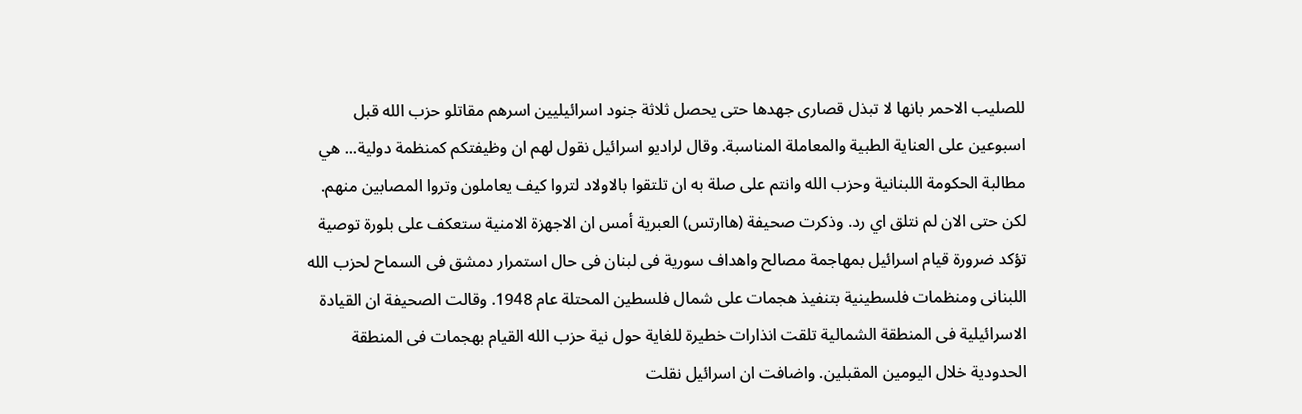للصليب الاحمر بانها لا تبذل قصارى جهدها حتى يحصل ثلاثة جنود اسرائيليين اسرهم مقاتلو حزب الله قبل اسبوعين على العناية الطبية والمعاملة المناسبة. وقال لراديو اسرائيل نقول لهم ان وظيفتكم كمنظمة دولية... هي مطالبة الحكومة اللبنانية وحزب الله وانتم على صلة به ان تلتقوا بالاولاد لتروا كيف يعاملون وتروا المصابين منهم. لكن حتى الان لم نتلق اي رد. وذكرت صحيفة (هاارتس) العبرية أمس ان الاجهزة الامنية ستعكف على بلورة توصية تؤكد ضرورة قيام اسرائيل بمهاجمة مصالح واهداف سورية فى لبنان فى حال استمرار دمشق فى السماح لحزب الله اللبنانى ومنظمات فلسطينية بتنفيذ هجمات على شمال فلسطين المحتلة عام 1948. وقالت الصحيفة ان القيادة الاسرائيلية فى المنطقة الشمالية تلقت انذارات خطيرة للغاية حول نية حزب الله القيام بهجمات فى المنطقة الحدودية خلال اليومين المقبلين. واضافت ان اسرائيل نقلت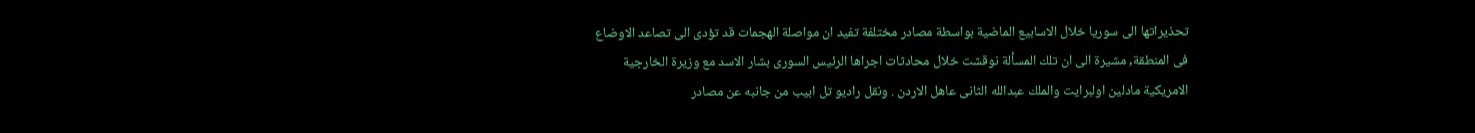تحذيراتها الى سوريا خلال الاسابيع الماضية بواسطة مصادر مختلفة تفيد ان مواصلة الهجمات قد تؤدى الى تصاعد الاوضاع فى المنطقة, مشيرة الى ان تلك المسألة نوقشت خلال محادثات اجراها الرئيس السورى بشار الاسد مع وزيرة الخارجية الامريكية مادلين اولبرايت والملك عبدالله الثانى عاهل الاردن . ونقل راديو تل ابيب من جانبه عن مصادر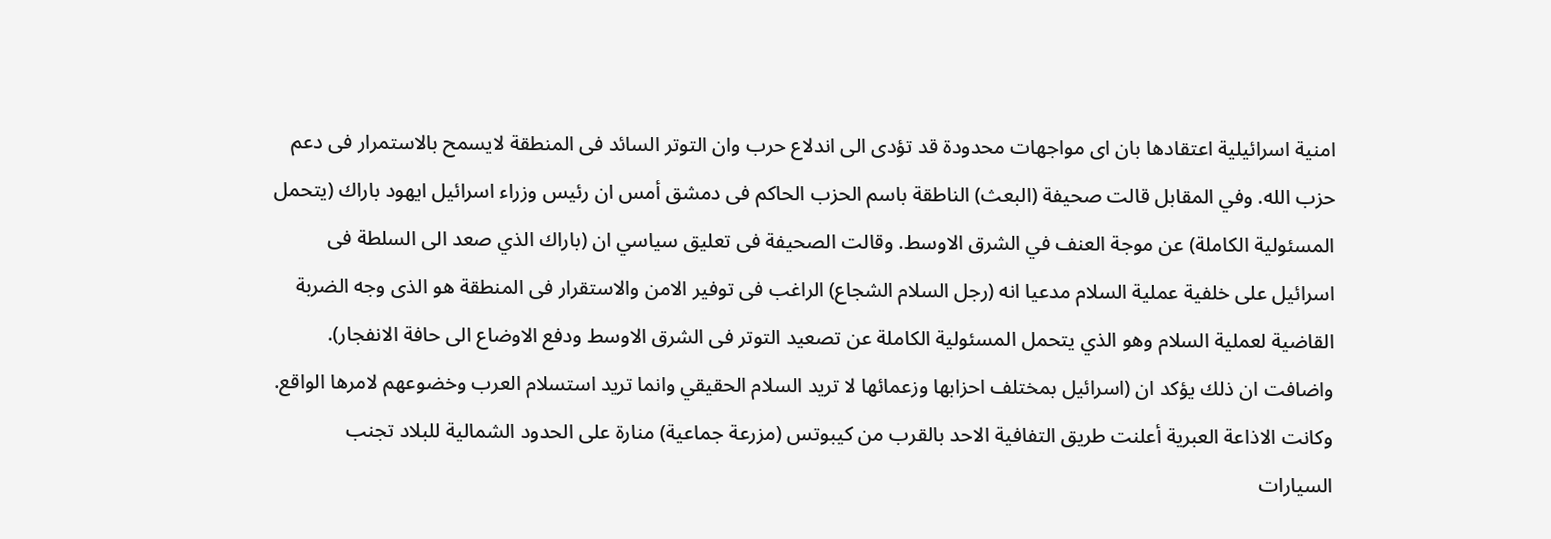امنية اسرائيلية اعتقادها بان اى مواجهات محدودة قد تؤدى الى اندلاع حرب وان التوتر السائد فى المنطقة لايسمح بالاستمرار فى دعم حزب الله. وفي المقابل قالت صحيفة (البعث) الناطقة باسم الحزب الحاكم فى دمشق أمس ان رئيس وزراء اسرائيل ايهود باراك (يتحمل المسئولية الكاملة) عن موجة العنف في الشرق الاوسط. وقالت الصحيفة فى تعليق سياسي ان (باراك الذي صعد الى السلطة فى اسرائيل على خلفية عملية السلام مدعيا انه (رجل السلام الشجاع) الراغب فى توفير الامن والاستقرار فى المنطقة هو الذى وجه الضربة القاضية لعملية السلام وهو الذي يتحمل المسئولية الكاملة عن تصعيد التوتر فى الشرق الاوسط ودفع الاوضاع الى حافة الانفجار). واضافت ان ذلك يؤكد ان (اسرائيل بمختلف احزابها وزعمائها لا تريد السلام الحقيقي وانما تريد استسلام العرب وخضوعهم لامرها الواقع. وكانت الاذاعة العبرية أعلنت طريق التفافية الاحد بالقرب من كيبوتس (مزرعة جماعية) منارة على الحدود الشمالية للبلاد تجنب السيارات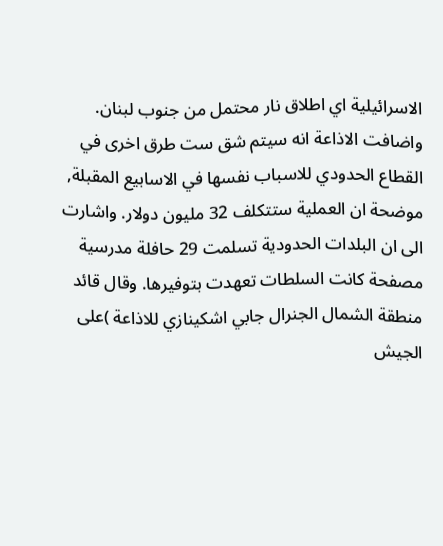الاسرائيلية اي اطلاق نار محتمل من جنوب لبنان. واضافت الاذاعة انه سيتم شق ست طرق اخرى في القطاع الحدودي للاسباب نفسها في الاسابيع المقبلة, موضحة ان العملية ستتكلف 32 مليون دولار. واشارت الى ان البلدات الحدودية تسلمت 29 حافلة مدرسية مصفحة كانت السلطات تعهدت بتوفيرها. وقال قائد منطقة الشمال الجنرال جابي اشكينازي للاذاعة )على الجيش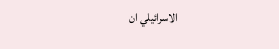الاسرائيلي ان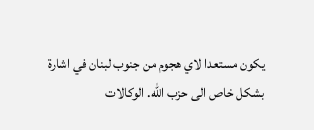يكون مستعدا لاي هجوم من جنوب لبنان في اشارة بشكل خاص الى حزب الله. الوكالات